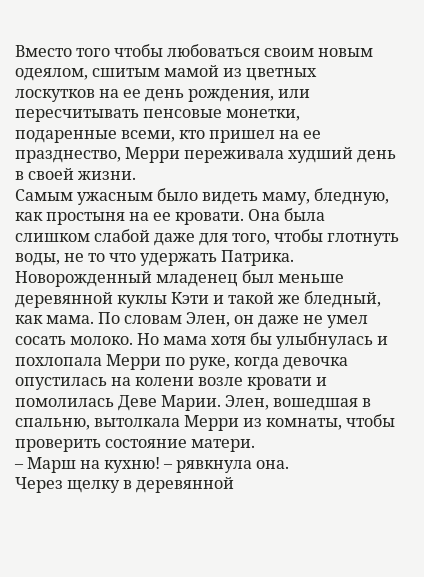Вместо того чтобы любоваться своим новым одеялом, сшитым мамой из цветных лоскутков на ее день рождения, или пересчитывать пенсовые монетки, подаренные всеми, кто пришел на ее празднество, Мерри переживала худший день в своей жизни.
Самым ужасным было видеть маму, бледную, как простыня на ее кровати. Она была слишком слабой даже для того, чтобы глотнуть воды, не то что удержать Патрика. Новорожденный младенец был меньше деревянной куклы Кэти и такой же бледный, как мама. По словам Элен, он даже не умел сосать молоко. Но мама хотя бы улыбнулась и похлопала Мерри по руке, когда девочка опустилась на колени возле кровати и помолилась Деве Марии. Элен, вошедшая в спальню, вытолкала Мерри из комнаты, чтобы проверить состояние матери.
– Марш на кухню! – рявкнула она.
Через щелку в деревянной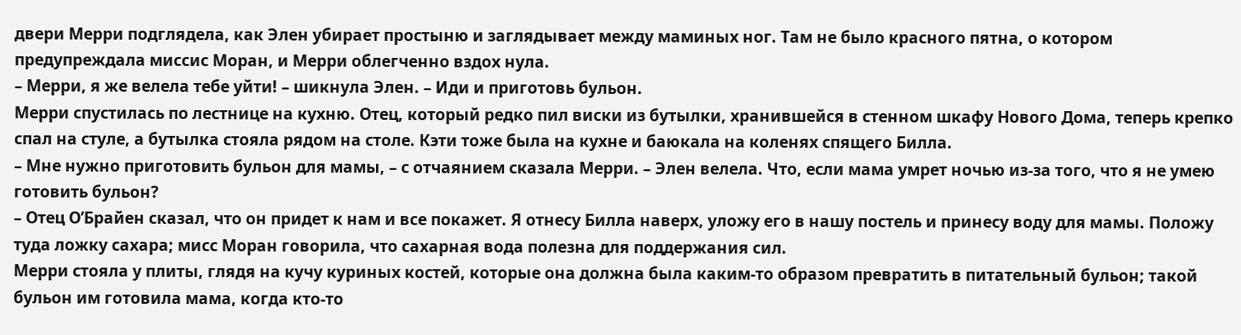двери Мерри подглядела, как Элен убирает простыню и заглядывает между маминых ног. Там не было красного пятна, о котором предупреждала миссис Моран, и Мерри облегченно вздох нула.
– Мерри, я же велела тебе уйти! – шикнула Элен. – Иди и приготовь бульон.
Мерри спустилась по лестнице на кухню. Отец, который редко пил виски из бутылки, хранившейся в стенном шкафу Нового Дома, теперь крепко спал на стуле, а бутылка стояла рядом на столе. Кэти тоже была на кухне и баюкала на коленях спящего Билла.
– Мне нужно приготовить бульон для мамы, – с отчаянием сказала Мерри. – Элен велела. Что, если мама умрет ночью из-за того, что я не умею готовить бульон?
– Отец О’Брайен сказал, что он придет к нам и все покажет. Я отнесу Билла наверх, уложу его в нашу постель и принесу воду для мамы. Положу туда ложку сахара; мисс Моран говорила, что сахарная вода полезна для поддержания сил.
Мерри стояла у плиты, глядя на кучу куриных костей, которые она должна была каким-то образом превратить в питательный бульон; такой бульон им готовила мама, когда кто-то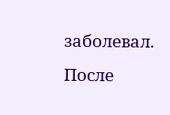заболевал. После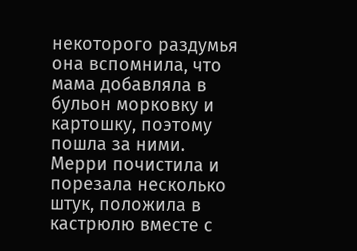некоторого раздумья она вспомнила, что мама добавляла в бульон морковку и картошку, поэтому пошла за ними.
Мерри почистила и порезала несколько штук, положила в кастрюлю вместе с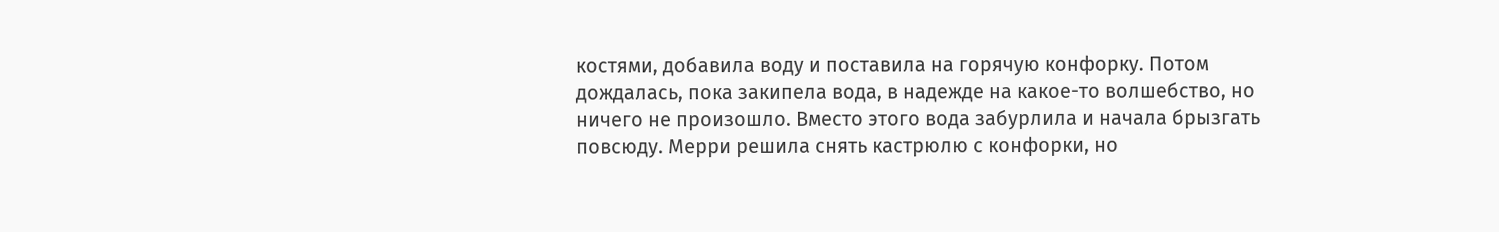костями, добавила воду и поставила на горячую конфорку. Потом дождалась, пока закипела вода, в надежде на какое-то волшебство, но ничего не произошло. Вместо этого вода забурлила и начала брызгать повсюду. Мерри решила снять кастрюлю с конфорки, но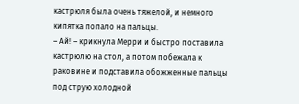кастрюля была очень тяжелой, и немного кипятка попало на пальцы.
– Ай! – крикнула Мерри и быстро поставила кастрюлю на стол, а потом побежала к раковине и подставила обожженные пальцы под струю холодной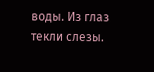воды. Из глаз текли слезы.